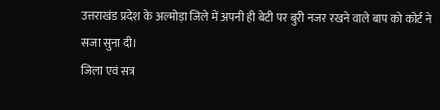उत्तराखंड प्रदेश के अल्मोड़ा जिले में अपनी ही बेटी पर बुरी नजर रखने वाले बाप को कोर्ट ने सजा सुना दी।
जिला एवं सत्र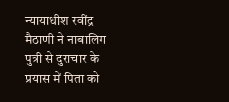न्यायाधीश रवींद्र मैठाणी ने नाबालिग पुत्री से दुराचार के प्रयास में पिता को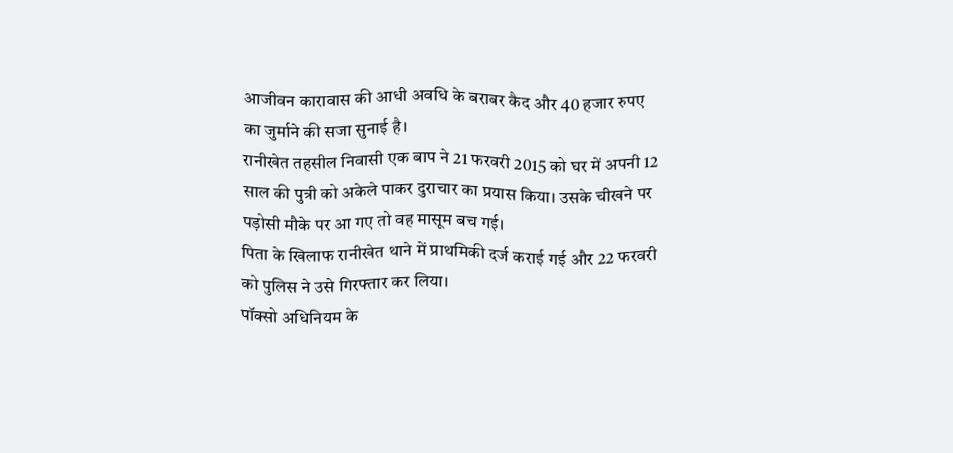आजीवन कारावास की आधी अवधि के बराबर कैद और 40 हजार रुपए का जुर्माने की सजा सुनाई है।
रानीखेत तहसील निवासी एक बाप ने 21 फरवरी 2015 को घर में अपनी 12 साल की पुत्री को अकेले पाकर दुराचार का प्रयास किया। उसके चीखने पर पड़ोसी मौके पर आ गए तो वह मासूम बच गई।
पिता के खिलाफ रानीखेत थाने में प्राथमिकी दर्ज कराई गई और 22 फरवरी को पुलिस ने उसे गिरफ्तार कर लिया।
पॉक्सो अधिनियम के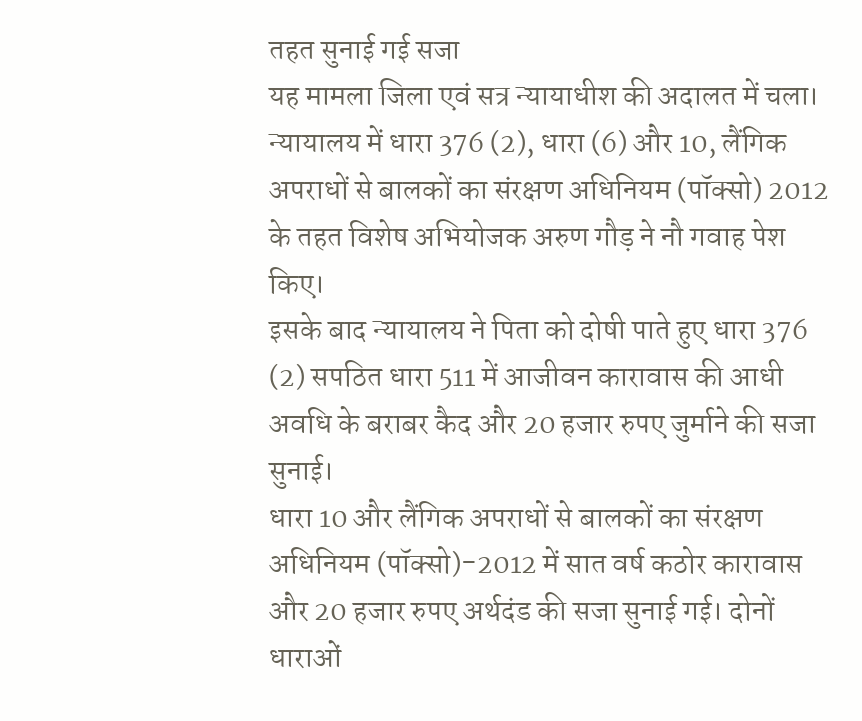तहत सुनाई गई सजा
यह मामला जिला एवं सत्र न्यायाधीश की अदालत में चला। न्यायालय में धारा 376 (2), धारा (6) और 10, लैंगिक अपराधों से बालकों का संरक्षण अधिनियम (पॉक्सो) 2012 के तहत विशेष अभियोजक अरुण गौड़ ने नौ गवाह पेश किए।
इसके बाद न्यायालय ने पिता को दोषी पाते हुए धारा 376 (2) सपठित धारा 511 में आजीवन कारावास की आधी अवधि के बराबर कैद और 20 हजार रुपए जुर्माने की सजा सुनाई।
धारा 10 और लैंगिक अपराधों से बालकों का संरक्षण अधिनियम (पॉक्सो)-2012 में सात वर्ष कठोर कारावास और 20 हजार रुपए अर्थदंड की सजा सुनाई गई। दोनों धाराओं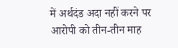में अर्थदंड अदा नहीं करने पर आरोपी को तीन-तीन माह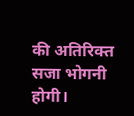की अतिरिक्त सजा भोगनी होगी।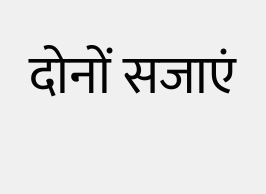दोनों सजाएं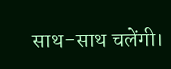साथ-साथ चलेंगी।